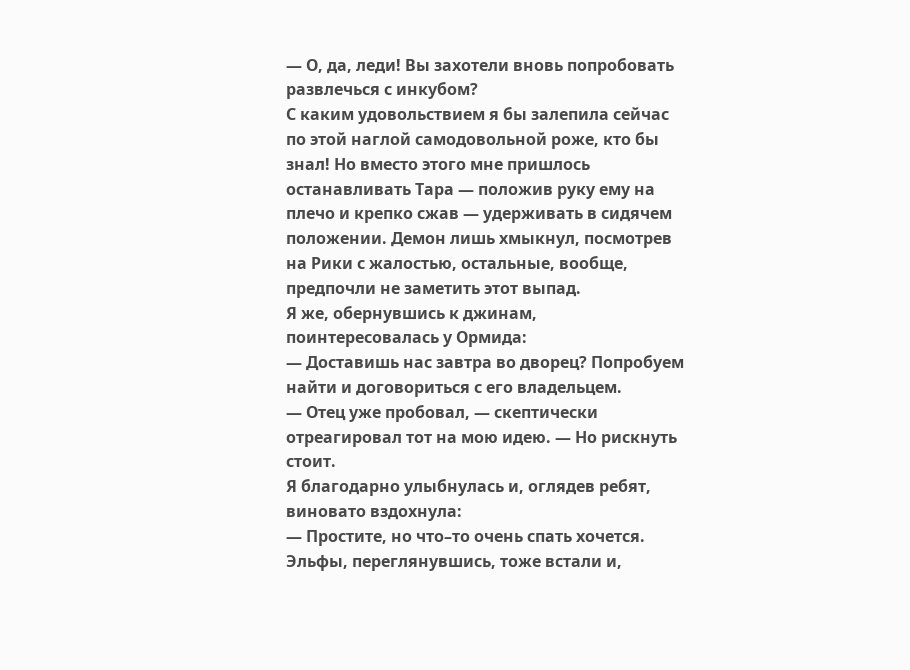— О, да, леди! Вы захотели вновь попробовать развлечься с инкубом?
С каким удовольствием я бы залепила сейчас по этой наглой самодовольной роже, кто бы знал! Но вместо этого мне пришлось останавливать Тара — положив руку ему на плечо и крепко сжав — удерживать в сидячем положении. Демон лишь хмыкнул, посмотрев на Рики с жалостью, остальные, вообще, предпочли не заметить этот выпад.
Я же, обернувшись к джинам, поинтересовалась у Ормида:
— Доставишь нас завтра во дворец? Попробуем найти и договориться с его владельцем.
— Отец уже пробовал, — скептически отреагировал тот на мою идею. — Но рискнуть стоит.
Я благодарно улыбнулась и, оглядев ребят, виновато вздохнула:
— Простите, но что–то очень спать хочется.
Эльфы, переглянувшись, тоже встали и,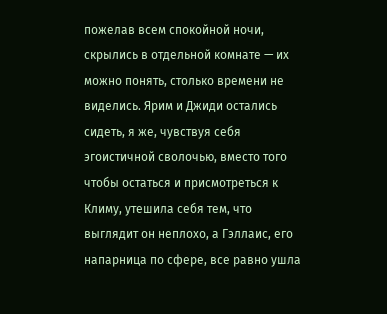пожелав всем спокойной ночи, скрылись в отдельной комнате — их можно понять, столько времени не виделись. Ярим и Джиди остались сидеть, я же, чувствуя себя эгоистичной сволочью, вместо того чтобы остаться и присмотреться к Климу, утешила себя тем, что выглядит он неплохо, а Гэллаис, его напарница по сфере, все равно ушла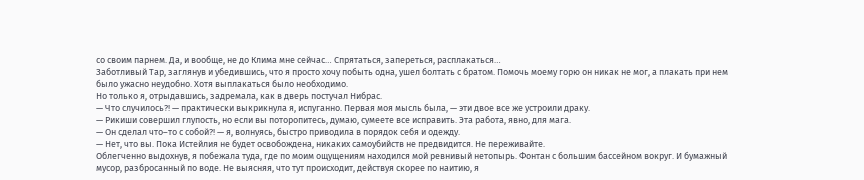со своим парнем. Да, и вообще, не до Клима мне сейчас… Спрятаться, запереться, расплакаться…
Заботливый Тар, заглянув и убедившись, что я просто хочу побыть одна, ушел болтать с братом. Помочь моему горю он никак не мог, а плакать при нем было ужасно неудобно. Хотя выплакаться было необходимо.
Но только я, отрыдавшись, задремала, как в дверь постучал Нибрас.
— Что случилось?! — практически выкрикнула я, испуганно. Первая моя мысль была, — эти двое все же устроили драку.
— Рикиши совершил глупость, но если вы поторопитесь, думаю, сумеете все исправить. Эта работа, явно, для мага.
— Он сделал что–то с собой?! — я, волнуясь, быстро приводила в порядок себя и одежду.
— Нет, что вы. Пока Истейлия не будет освобождена, никаких самоубийств не предвидится. Не переживайте.
Облегченно выдохнув, я побежала туда, где по моим ощущениям находился мой ревнивый нетопырь. Фонтан с большим бассейном вокруг. И бумажный мусор, разбросанный по воде. Не выясняя, что тут происходит, действуя скорее по наитию, я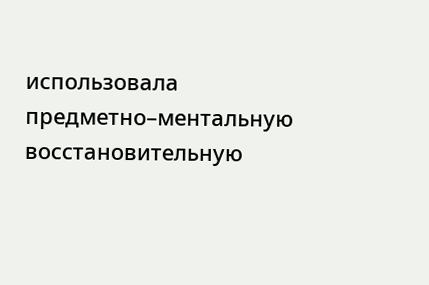использовала предметно–ментальную восстановительную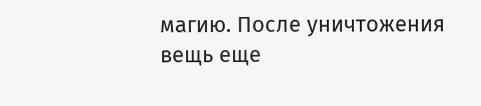магию. После уничтожения вещь еще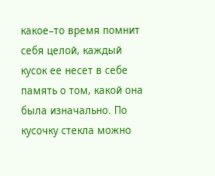какое–то время помнит себя целой, каждый кусок ее несет в себе память о том, какой она была изначально. По кусочку стекла можно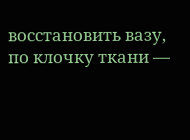восстановить вазу, по клочку ткани —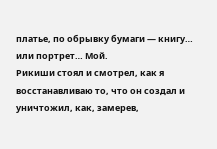платье, по обрывку бумаги — книгу… или портрет… Мой.
Рикиши стоял и смотрел, как я восстанавливаю то, что он создал и уничтожил, как, замерев,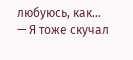любуюсь, как…
— Я тоже скучал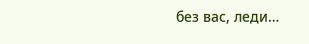без вас, леди…